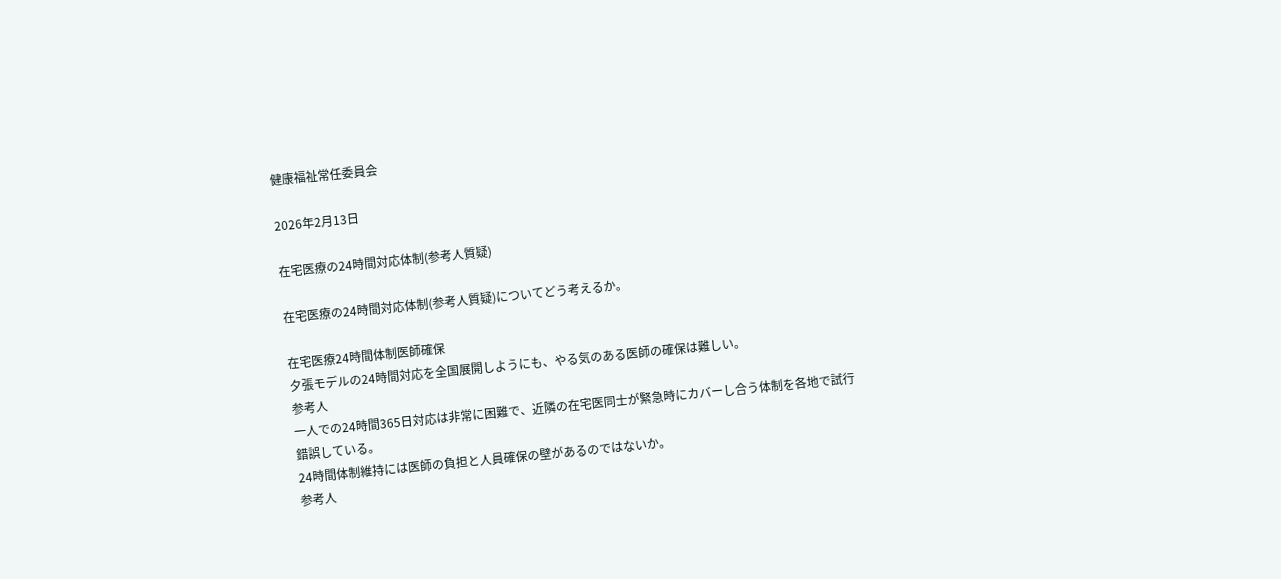健康福祉常任委員会

2026年2月13日

在宅医療の24時間対応体制(参考人質疑)

在宅医療の24時間対応体制(参考人質疑)についてどう考えるか。

在宅医療24時間体制医師確保
夕張モデルの24時間対応を全国展開しようにも、やる気のある医師の確保は難しい。
参考人
一人での24時間365日対応は非常に困難で、近隣の在宅医同士が緊急時にカバーし合う体制を各地で試行錯誤している。
24時間体制維持には医師の負担と人員確保の壁があるのではないか。
参考人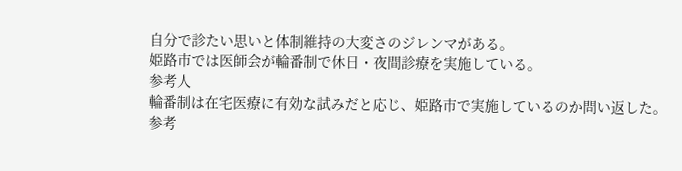自分で診たい思いと体制維持の大変さのジレンマがある。
姫路市では医師会が輪番制で休日・夜間診療を実施している。
参考人
輪番制は在宅医療に有効な試みだと応じ、姫路市で実施しているのか問い返した。
参考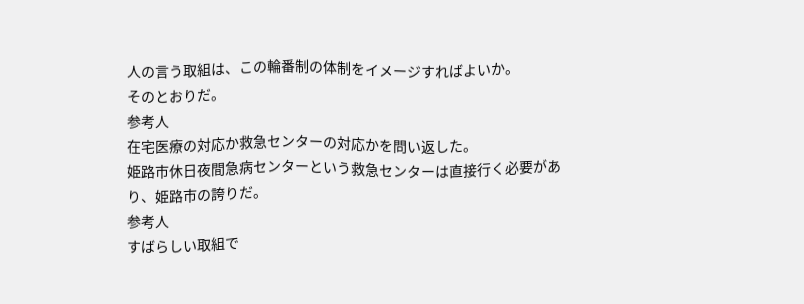人の言う取組は、この輪番制の体制をイメージすればよいか。
そのとおりだ。
参考人
在宅医療の対応か救急センターの対応かを問い返した。
姫路市休日夜間急病センターという救急センターは直接行く必要があり、姫路市の誇りだ。
参考人
すばらしい取組で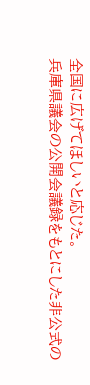全国に広げてほしいと応じた。
兵庫県議会の公開会議録をもとにした非公式の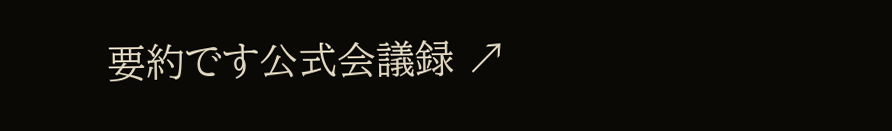要約です公式会議録 ↗